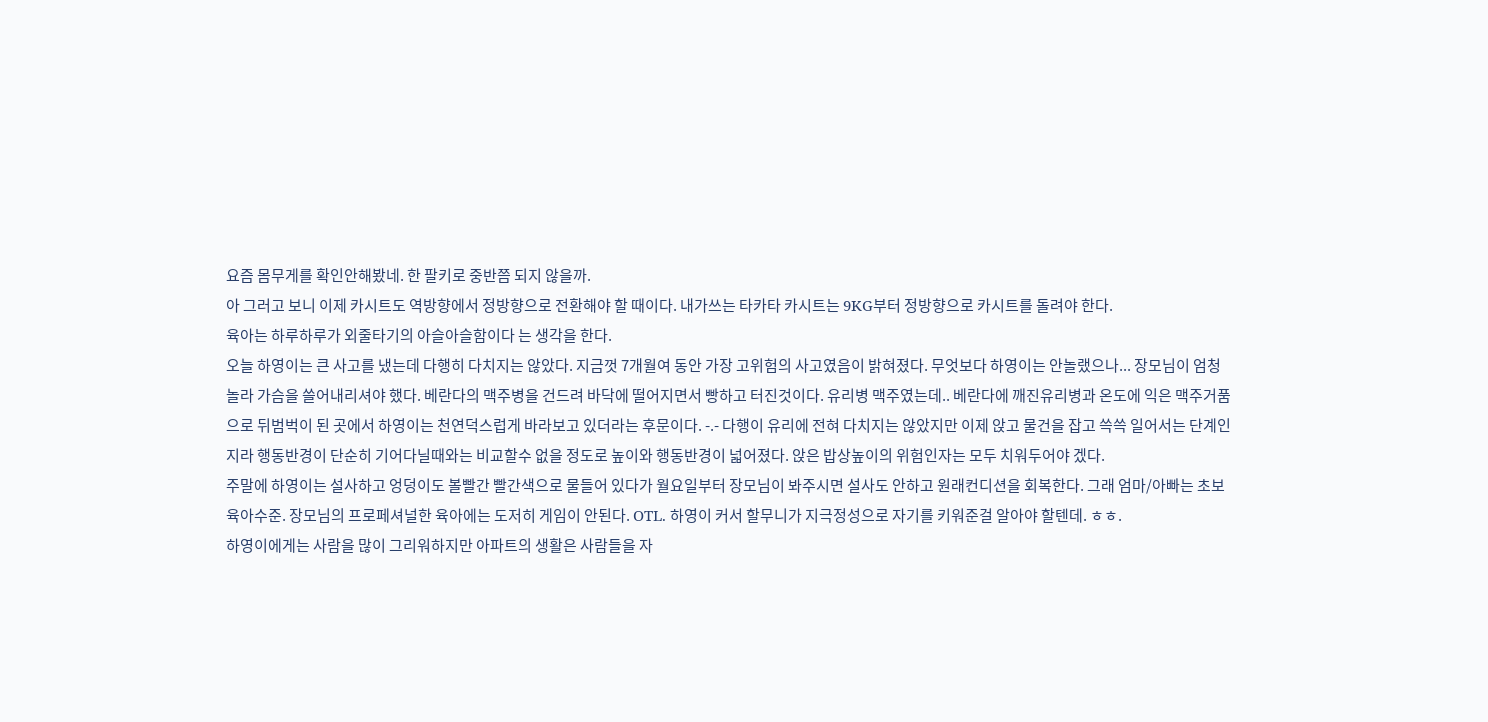요즘 몸무게를 확인안해봤네. 한 팔키로 중반쯤 되지 않을까.
아 그러고 보니 이제 카시트도 역방향에서 정방향으로 전환해야 할 때이다. 내가쓰는 타카타 카시트는 9KG부터 정방향으로 카시트를 돌려야 한다.
육아는 하루하루가 외줄타기의 아슬아슬함이다 는 생각을 한다.
오늘 하영이는 큰 사고를 냈는데 다행히 다치지는 않았다. 지금껏 7개월여 동안 가장 고위험의 사고였음이 밝혀졌다. 무엇보다 하영이는 안놀랬으나... 장모님이 엄청 놀라 가슴을 쓸어내리셔야 했다. 베란다의 맥주병을 건드려 바닥에 떨어지면서 빵하고 터진것이다. 유리병 맥주였는데.. 베란다에 깨진유리병과 온도에 익은 맥주거품으로 뒤범벅이 된 곳에서 하영이는 천연덕스럽게 바라보고 있더라는 후문이다. -.- 다행이 유리에 전혀 다치지는 않았지만 이제 앉고 물건을 잡고 쓱쓱 일어서는 단계인지라 행동반경이 단순히 기어다닐때와는 비교할수 없을 정도로 높이와 행동반경이 넓어졌다. 앉은 밥상높이의 위험인자는 모두 치워두어야 겠다.
주말에 하영이는 설사하고 엉덩이도 볼빨간 빨간색으로 물들어 있다가 월요일부터 장모님이 봐주시면 설사도 안하고 원래컨디션을 회복한다. 그래 엄마/아빠는 초보 육아수준. 장모님의 프로페셔널한 육아에는 도저히 게임이 안된다. OTL. 하영이 커서 할무니가 지극정성으로 자기를 키워준걸 알아야 할텐데. ㅎㅎ.
하영이에게는 사람을 많이 그리워하지만 아파트의 생활은 사람들을 자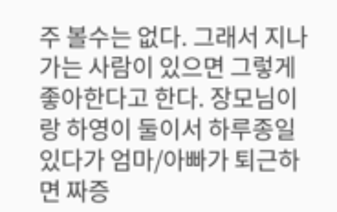주 볼수는 없다. 그래서 지나가는 사람이 있으면 그렇게 좋아한다고 한다. 장모님이랑 하영이 둘이서 하루종일 있다가 엄마/아빠가 퇴근하면 짜증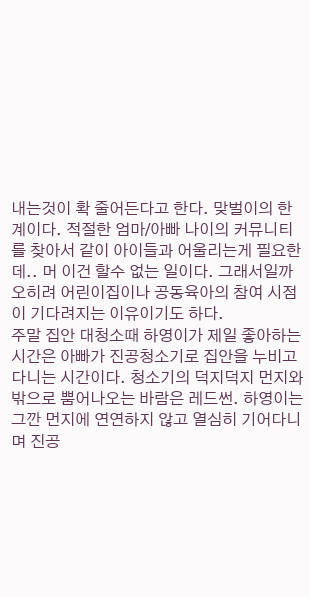내는것이 확 줄어든다고 한다. 맞벌이의 한계이다. 적절한 엄마/아빠 나이의 커뮤니티를 찾아서 같이 아이들과 어울리는게 필요한데.. 머 이건 할수 없는 일이다. 그래서일까 오히려 어린이집이나 공동육아의 참여 시점이 기다려지는 이유이기도 하다.
주말 집안 대청소때 하영이가 제일 좋아하는시간은 아빠가 진공청소기로 집안을 누비고 다니는 시간이다. 청소기의 덕지덕지 먼지와 밖으로 뿜어나오는 바람은 레드썬. 하영이는 그깐 먼지에 연연하지 않고 열심히 기어다니며 진공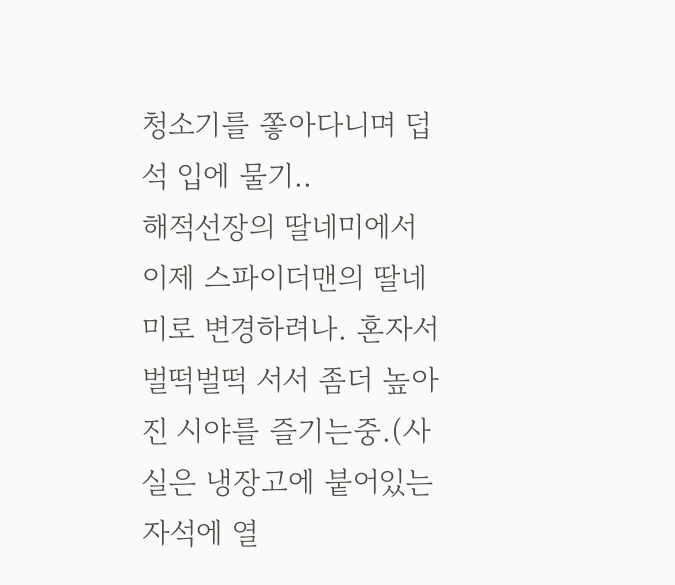청소기를 쫗아다니며 덥석 입에 물기..
해적선장의 딸네미에서 이제 스파이더맨의 딸네미로 변경하려나. 혼자서 벌떡벌떡 서서 좀더 높아진 시야를 즐기는중.(사실은 냉장고에 붙어있는 자석에 열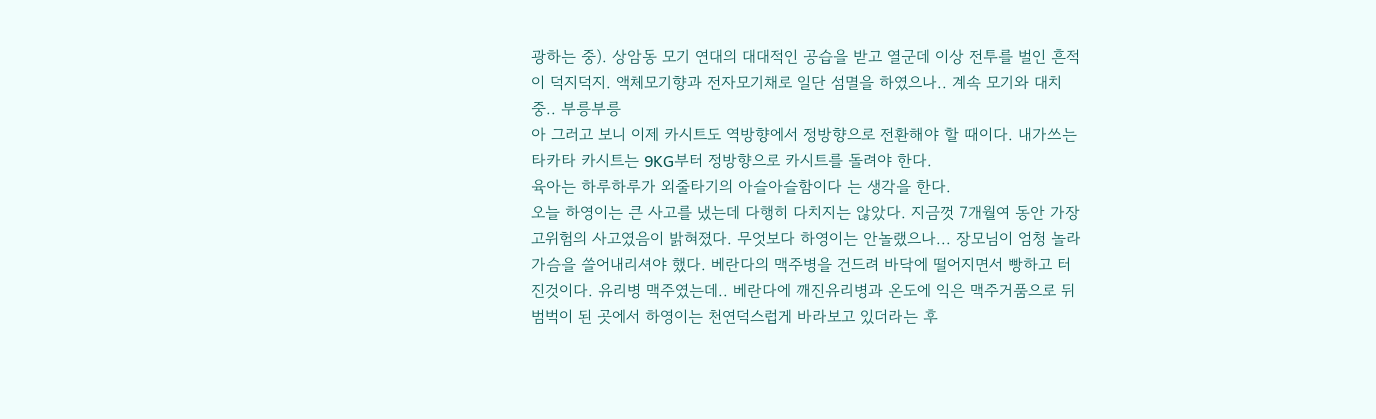광하는 중). 상암동 모기 연대의 대대적인 공습을 받고 열군데 이상 전투를 벌인 흔적이 덕지덕지. 액체모기향과 전자모기채로 일단 섬멸을 하였으나.. 계속 모기와 대치중.. 부릉부릉
아 그러고 보니 이제 카시트도 역방향에서 정방향으로 전환해야 할 때이다. 내가쓰는 타카타 카시트는 9KG부터 정방향으로 카시트를 돌려야 한다.
육아는 하루하루가 외줄타기의 아슬아슬함이다 는 생각을 한다.
오늘 하영이는 큰 사고를 냈는데 다행히 다치지는 않았다. 지금껏 7개월여 동안 가장 고위험의 사고였음이 밝혀졌다. 무엇보다 하영이는 안놀랬으나... 장모님이 엄청 놀라 가슴을 쓸어내리셔야 했다. 베란다의 맥주병을 건드려 바닥에 떨어지면서 빵하고 터진것이다. 유리병 맥주였는데.. 베란다에 깨진유리병과 온도에 익은 맥주거품으로 뒤범벅이 된 곳에서 하영이는 천연덕스럽게 바라보고 있더라는 후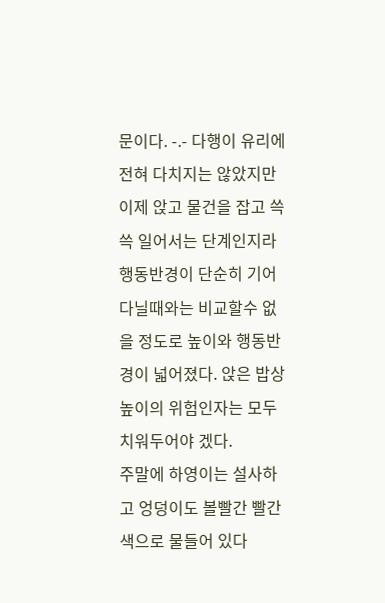문이다. -.- 다행이 유리에 전혀 다치지는 않았지만 이제 앉고 물건을 잡고 쓱쓱 일어서는 단계인지라 행동반경이 단순히 기어다닐때와는 비교할수 없을 정도로 높이와 행동반경이 넓어졌다. 앉은 밥상높이의 위험인자는 모두 치워두어야 겠다.
주말에 하영이는 설사하고 엉덩이도 볼빨간 빨간색으로 물들어 있다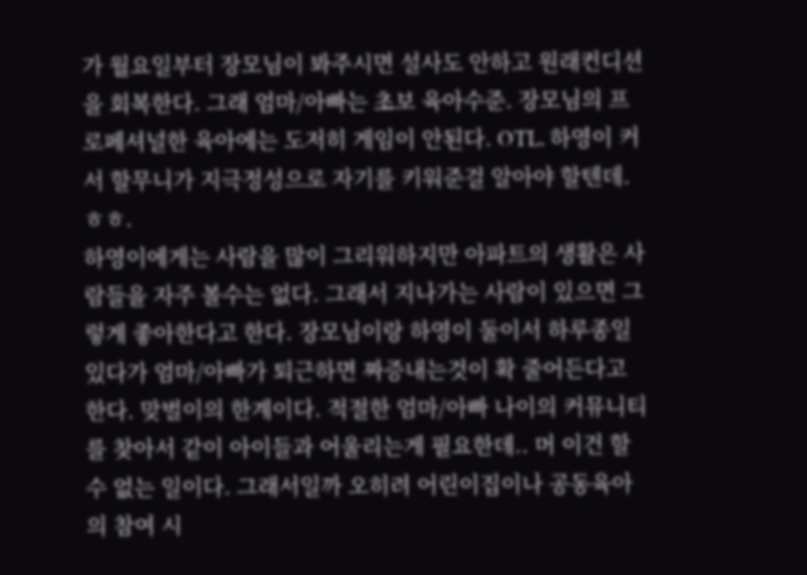가 월요일부터 장모님이 봐주시면 설사도 안하고 원래컨디션을 회복한다. 그래 엄마/아빠는 초보 육아수준. 장모님의 프로페셔널한 육아에는 도저히 게임이 안된다. OTL. 하영이 커서 할무니가 지극정성으로 자기를 키워준걸 알아야 할텐데. ㅎㅎ.
하영이에게는 사람을 많이 그리워하지만 아파트의 생활은 사람들을 자주 볼수는 없다. 그래서 지나가는 사람이 있으면 그렇게 좋아한다고 한다. 장모님이랑 하영이 둘이서 하루종일 있다가 엄마/아빠가 퇴근하면 짜증내는것이 확 줄어든다고 한다. 맞벌이의 한계이다. 적절한 엄마/아빠 나이의 커뮤니티를 찾아서 같이 아이들과 어울리는게 필요한데.. 머 이건 할수 없는 일이다. 그래서일까 오히려 어린이집이나 공동육아의 참여 시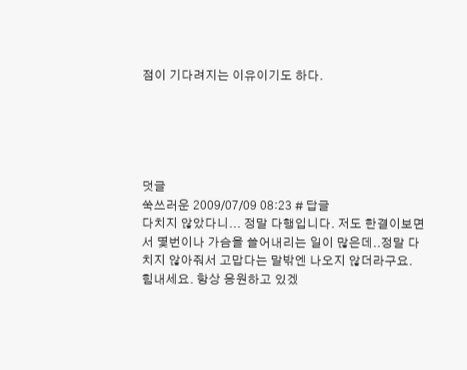점이 기다려지는 이유이기도 하다.





덧글
쑥쓰러운 2009/07/09 08:23 # 답글
다치지 않았다니... 정말 다행입니다. 저도 한결이보면서 몇번이나 가슴을 쓸어내리는 일이 많은데..정말 다치지 않아줘서 고맙다는 말밖엔 나오지 않더라구요.
힘내세요. 항상 응원하고 있겠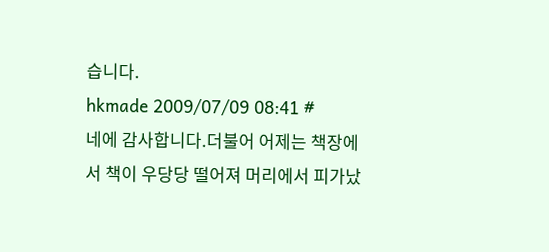습니다.
hkmade 2009/07/09 08:41 #
네에 감사합니다.더불어 어제는 책장에서 책이 우당당 떨어져 머리에서 피가났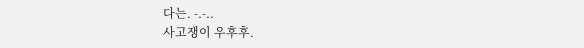다는. -.-..
사고쟁이 우후후.